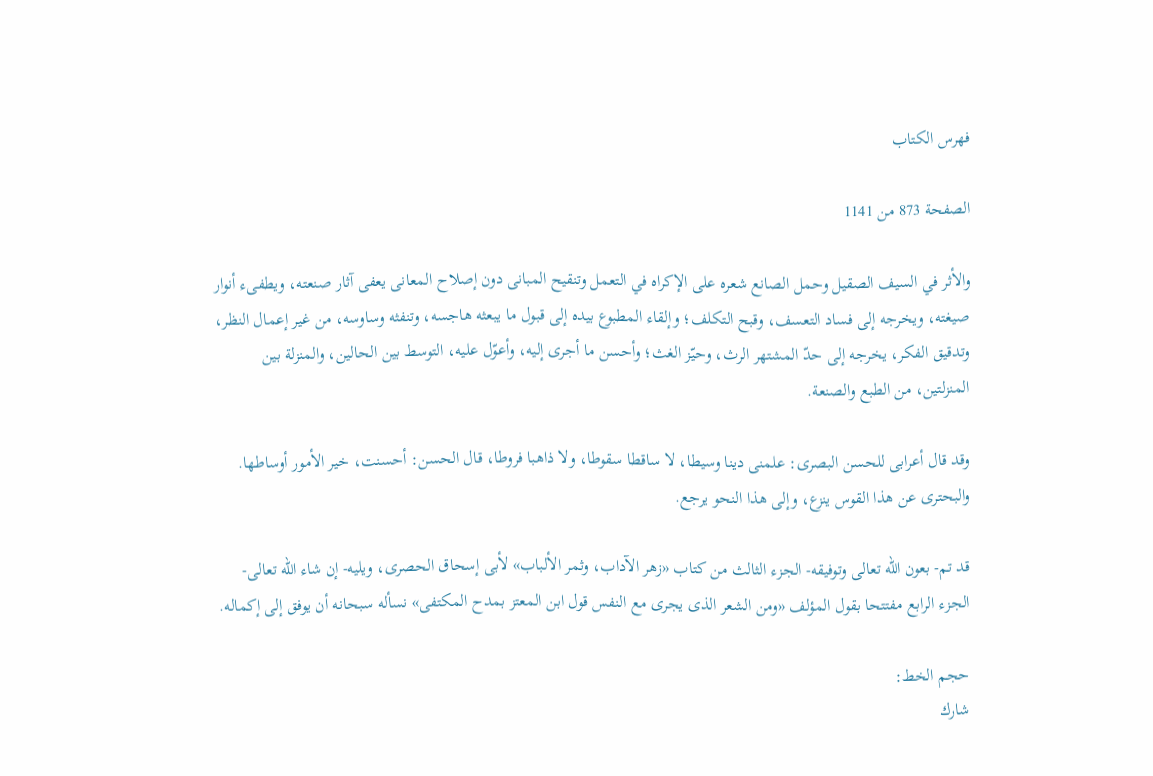فهرس الكتاب

الصفحة 873 من 1141

والأثر في السيف الصقيل وحمل الصانع شعره على الإكراه في التعمل وتنقيح المبانى دون إصلاح المعانى يعفى آثار صنعته، ويطفىء أنوار صيغته، ويخرجه إلى فساد التعسف، وقبح التكلف؛ وإلقاء المطبوع بيده إلى قبول ما يبعثه هاجسه، وتنفثه وساوسه، من غير إعمال النظر، وتدقيق الفكر، يخرجه إلى حدّ المشتهر الرث، وحيّز الغث؛ وأحسن ما أجرى إليه، وأعوّل عليه، التوسط بين الحالين، والمنزلة بين المنزلتين، من الطبع والصنعة.

وقد قال أعرابى للحسن البصرى: علمنى دينا وسيطا، لا ساقطا سقوطا، ولا ذاهبا فروطا، قال الحسن: أحسنت، خير الأمور أوساطها. والبحترى عن هذا القوس ينزع، وإلى هذا النحو يرجع.

قد تم- بعون الله تعالى وتوفيقه- الجزء الثالث من كتاب «زهر الآداب، وثمر الألباب» لأبى إسحاق الحصرى، ويليه- إن شاء الله تعالى- الجزء الرابع مفتتحا بقول المؤلف «ومن الشعر الذى يجرى مع النفس قول ابن المعتز بمدح المكتفى» نسأله سبحانه أن يوفق إلى إكماله.

حجم الخط:
شارك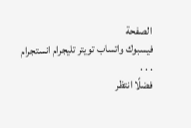الصفحة
فيسبوك واتساب تويتر تليجرام انستجرام
. . .
فضلًا انتظر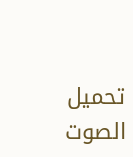تحميل الصوت